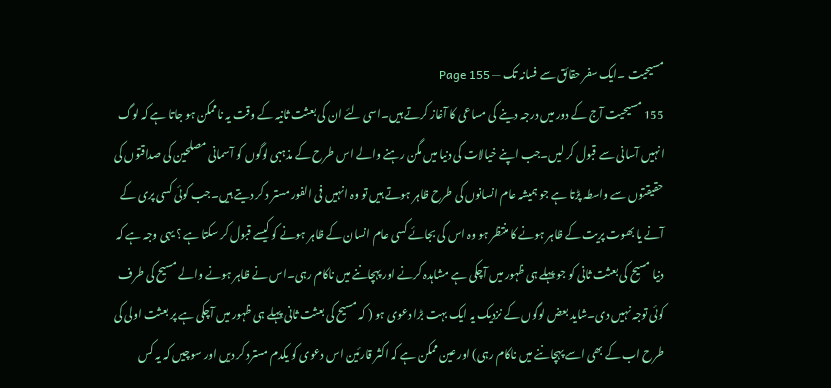مسیحیت ۔ایک سفر حقائق سے فسانہ تک — Page 155
155 مسیحیت آج کے دور میں درجہ دینے کی مساعی کا آغاز کرتے ہیں۔اسی لئے ان کی بعثت ثانیہ کے وقت یہ ناممکن ہو جاتا ہے کہ لوگ انہیں آسانی سے قبول کر لیں۔جب اپنے خیالات کی دنیا میں مگن رہنے والے اس طرح کے مذہبی لوگوں کو آسمانی مصلحین کی صداقتوں کی حقیقتوں سے واسطہ پڑتا ہے جو ہمیشہ عام انسانوں کی طرح ظاہر ہوتے ہیں تو وہ انہیں فی الفور مستر د کر دیتے ہیں۔جب کوئی کسی پری کے آنے یا بھوت پریت کے ظاہر ہونے کا منتظر ہو وہ اس کی بجائے کسی عام انسان کے ظاہر ہونے کو کیسے قبول کر سکتا ہے ؟ یہی وجہ ہے کہ دنیا مسیح کی بعثت ثانی کو جو پہلے ہی ظہور میں آچکی ہے مشاہدہ کرنے اور پہچاننے میں ناکام رہی۔اس نے ظاہر ہونے والے مسیح کی طرف کوئی توجہ نہیں دی۔شاید بعض لوگوں کے نزدیک یہ ایک بہت بڑا دعوی ہو ( کہ مسیح کی بعثت ثانی پہلے ہی ظہور میں آچکی ہے پر بعثت اولی کی طرح اب کے بھی اسے پہچاننے میں ناکام رہی) اور عین ممکن ہے کہ اکثر قارئین اس دعوی کو یکدم مسترد کر دیں اور سوچیں کہ یہ کس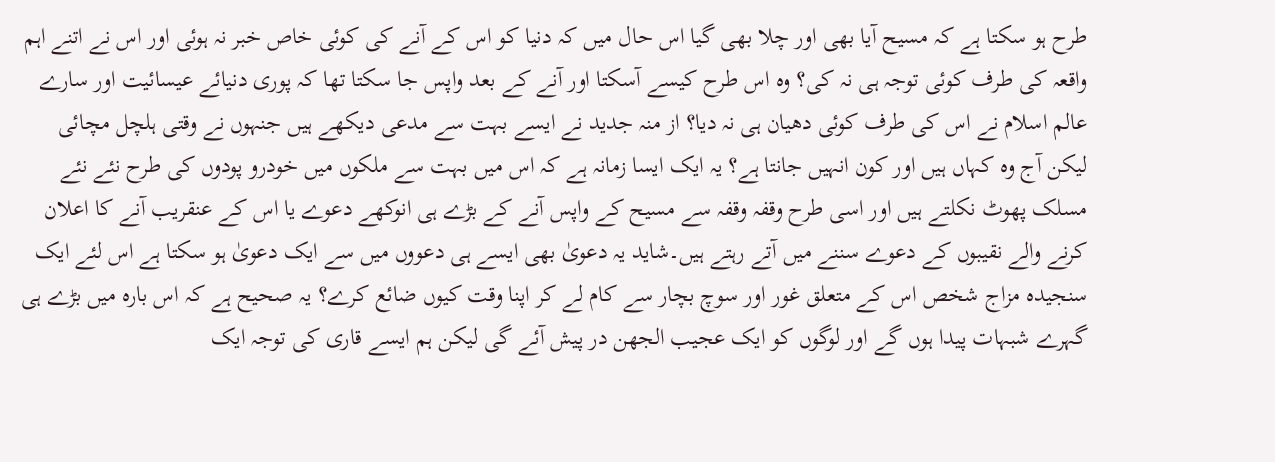طرح ہو سکتا ہے کہ مسیح آیا بھی اور چلا بھی گیا اس حال میں کہ دنیا کو اس کے آنے کی کوئی خاص خبر نہ ہوئی اور اس نے اتنے اہم واقعہ کی طرف کوئی توجہ ہی نہ کی؟ وہ اس طرح کیسے آسکتا اور آنے کے بعد واپس جا سکتا تھا کہ پوری دنیائے عیسائیت اور سارے عالم اسلام نے اس کی طرف کوئی دھیان ہی نہ دیا؟ از منہ جدید نے ایسے بہت سے مدعی دیکھے ہیں جنہوں نے وقتی ہلچل مچائی لیکن آج وہ کہاں ہیں اور کون انہیں جانتا ہے؟ یہ ایک ایسا زمانہ ہے کہ اس میں بہت سے ملکوں میں خودرو پودوں کی طرح نئے نئے مسلک پھوٹ نکلتے ہیں اور اسی طرح وقفہ وقفہ سے مسیح کے واپس آنے کے بڑے ہی انوکھے دعوے یا اس کے عنقریب آنے کا اعلان کرنے والے نقیبوں کے دعوے سننے میں آتے رہتے ہیں۔شاید یہ دعویٰ بھی ایسے ہی دعووں میں سے ایک دعویٰ ہو سکتا ہے اس لئے ایک سنجیدہ مزاج شخص اس کے متعلق غور اور سوچ بچار سے کام لے کر اپنا وقت کیوں ضائع کرے؟ یہ صحیح ہے کہ اس بارہ میں بڑے ہی گہرے شبہات پیدا ہوں گے اور لوگوں کو ایک عجیب الجھن در پیش آئے گی لیکن ہم ایسے قاری کی توجہ ایک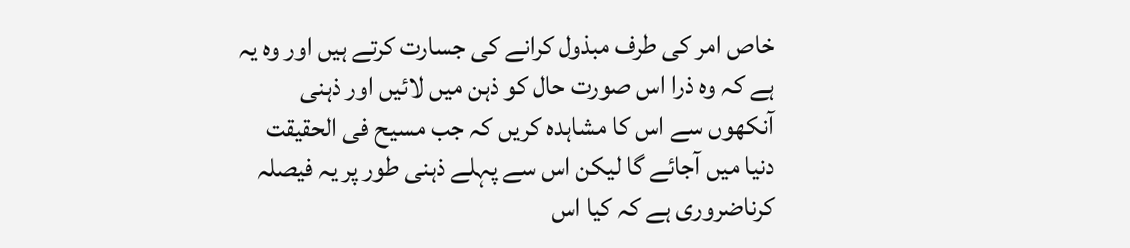خاص امر کی طرف مبذول کرانے کی جسارت کرتے ہیں اور وہ یہ ہے کہ وہ ذرا اس صورت حال کو ذہن میں لائیں اور ذہنی آنکھوں سے اس کا مشاہدہ کریں کہ جب مسیح فی الحقیقت دنیا میں آجائے گا لیکن اس سے پہلے ذہنی طور پر یہ فیصلہ کرناضروری ہے کہ کیا اس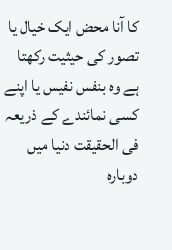کا آنا محض ایک خیال یا تصور کی حیثیت رکھتا ہے وہ بنفس نفیس یا اپنے کسی نمائندے کے ذریعہ فی الحقیقت دنیا میں دوبارہ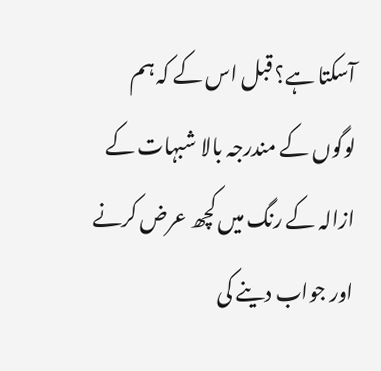آسکتا ہے؟ قبل اس کے کہ ہم لوگوں کے مندرجہ بالا شبہات کے ازالہ کے رنگ میں کچھ عرض کرنے اور جواب دینے کی